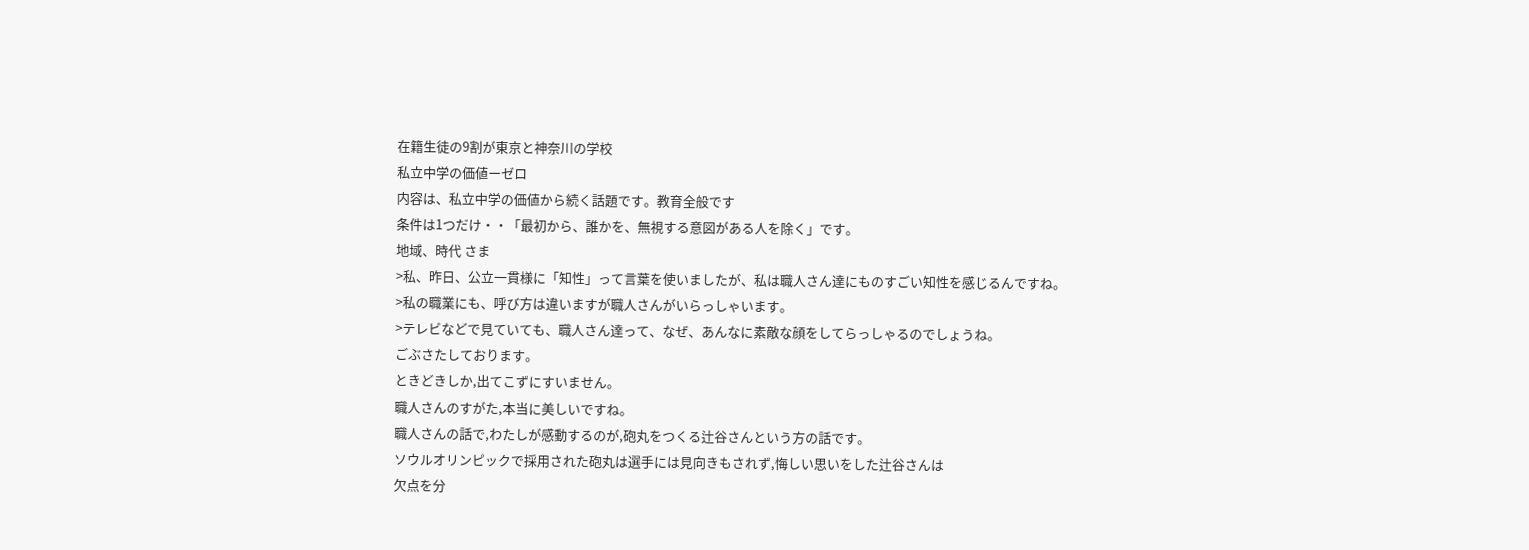在籍生徒の9割が東京と神奈川の学校
私立中学の価値ーゼロ
内容は、私立中学の価値から続く話題です。教育全般です
条件は1つだけ・・「最初から、誰かを、無視する意図がある人を除く」です。
地域、時代 さま
>私、昨日、公立一貫様に「知性」って言葉を使いましたが、私は職人さん達にものすごい知性を感じるんですね。
>私の職業にも、呼び方は違いますが職人さんがいらっしゃいます。
>テレビなどで見ていても、職人さん達って、なぜ、あんなに素敵な顔をしてらっしゃるのでしょうね。
ごぶさたしております。
ときどきしか,出てこずにすいません。
職人さんのすがた,本当に美しいですね。
職人さんの話で,わたしが感動するのが,砲丸をつくる辻谷さんという方の話です。
ソウルオリンピックで採用された砲丸は選手には見向きもされず,悔しい思いをした辻谷さんは
欠点を分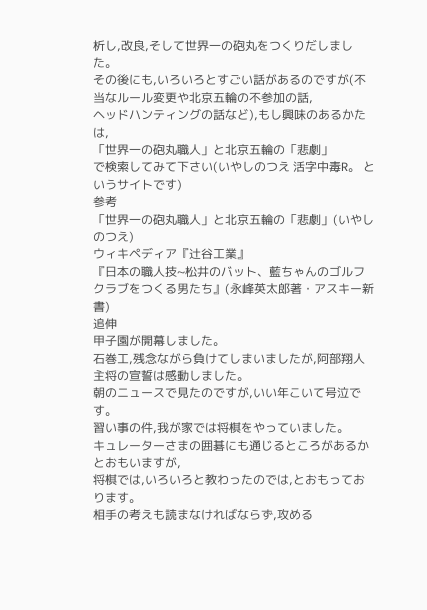析し,改良,そして世界一の砲丸をつくりだしました。
その後にも,いろいろとすごい話があるのですが(不当なルール変更や北京五輪の不参加の話,
ヘッドハンティングの話など),もし興味のあるかたは,
「世界一の砲丸職人」と北京五輪の「悲劇」
で検索してみて下さい(いやしのつえ 活字中毒R。 というサイトです)
参考
「世界一の砲丸職人」と北京五輪の「悲劇」(いやしのつえ)
ウィキペディア『辻谷工業』
『日本の職人技~松井のバット、藍ちゃんのゴルフクラブをつくる男たち』(永峰英太郎著・アスキー新書)
追伸
甲子園が開幕しました。
石巻工,残念ながら負けてしまいましたが,阿部翔人主将の宣誓は感動しました。
朝のニュースで見たのですが,いい年こいて号泣です。
習い事の件,我が家では将棋をやっていました。
キュレーターさまの囲碁にも通じるところがあるかとおもいますが,
将棋では,いろいろと教わったのでは,とおもっております。
相手の考えも読まなければならず,攻める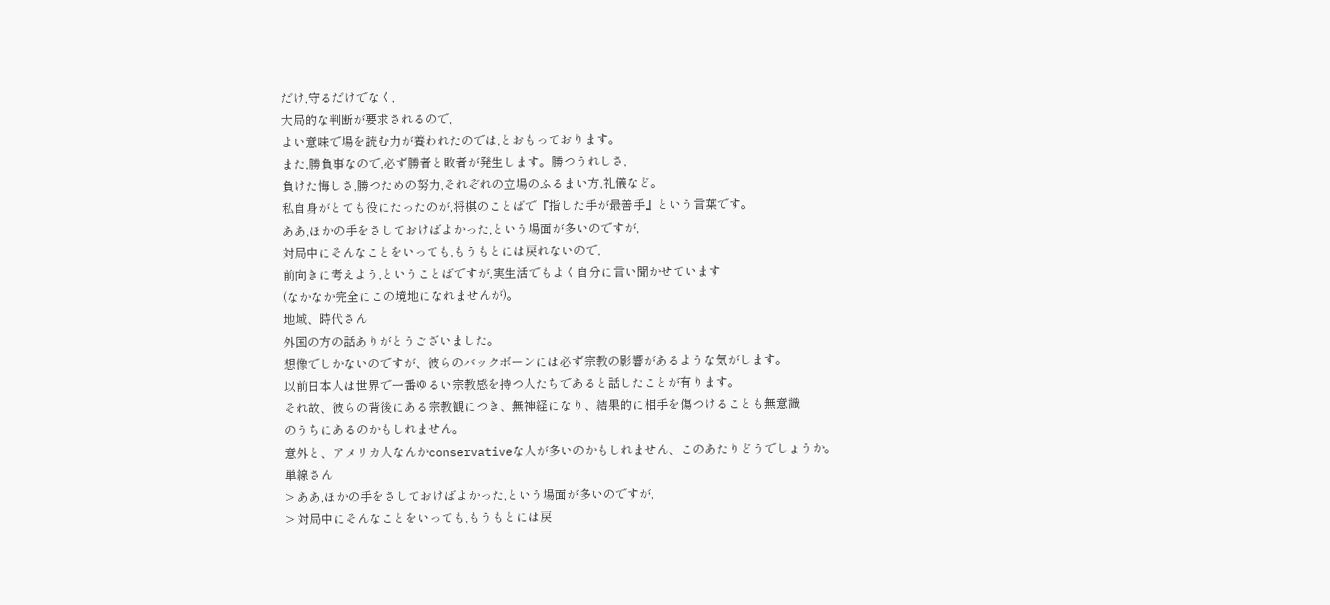だけ,守るだけでなく,
大局的な判断が要求されるので,
よい意味で場を読む力が養われたのでは,とおもっております。
また,勝負事なので,必ず勝者と敗者が発生します。勝つうれしさ,
負けた悔しさ,勝つための努力,それぞれの立場のふるまい方,礼儀など。
私自身がとても役にたったのが,将棋のことばで『指した手が最善手』という言葉です。
ああ,ほかの手をさしておけばよかった,という場面が多いのですが,
対局中にそんなことをいっても,もうもとには戻れないので,
前向きに考えよう,ということばですが,実生活でもよく自分に言い聞かせています
(なかなか完全にこの境地になれませんが)。
地域、時代さん
外国の方の話ありがとうございました。
想像でしかないのですが、彼らのバックボーンには必ず宗教の影響があるような気がします。
以前日本人は世界で一番ゆるい宗教感を持つ人たちであると話したことが有ります。
それ故、彼らの背後にある宗教観につき、無神経になり、結果的に相手を傷つけることも無意識
のうちにあるのかもしれません。
意外と、アメリカ人なんかconservativeな人が多いのかもしれません、このあたりどうでしょうか。
単線さん
> ああ,ほかの手をさしておけばよかった,という場面が多いのですが,
> 対局中にそんなことをいっても,もうもとには戻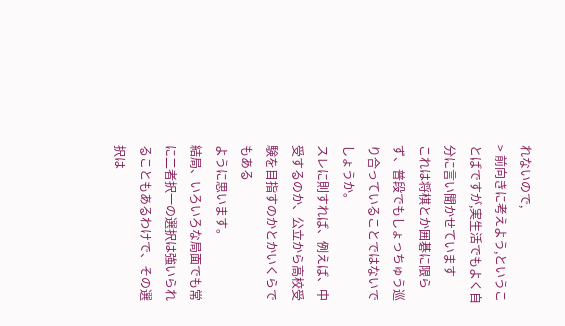れないので,
> 前向きに考えよう,ということばですが,実生活でもよく自分に言い聞かせています
これは将棋とか囲碁に限らず、普段でもしょっちゅう巡り合っていることではないでしょうか。
スレに則すれば、例えば、中受するのか、公立から高校受験を目指すのかとかいくらでもある
ように思います。
結局、いろいろな局面でも常に二者択一の選択は強いられることもあるわけで、その選択は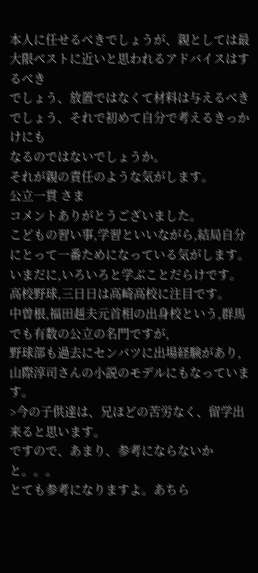本人に任せるべきでしょうが、親としては最大限ベストに近いと思われるアドバイスはするべき
でしょう、放置ではなくて材料は与えるべきでしょう、それで初めて自分で考えるきっかけにも
なるのではないでしょうか。
それが親の責任のような気がします。
公立一貫 さま
コメントありがとうございました。
こどもの習い事,学習といいながら,結局自分にとって一番ためになっている気がします。
いまだに,いろいろと学ぶことだらけです。
高校野球,三日日は高崎高校に注目です。
中曽根,福田赳夫元首相の出身校という,群馬でも有数の公立の名門ですが,
野球部も過去にセンバツに出場経験があり,山際淳司さんの小説のモデルにもなっています。
>今の子供達は、兄ほどの苦労なく、留学出来ると思います。
ですので、あまり、参考にならないかと。。。
とても参考になりますよ。あちら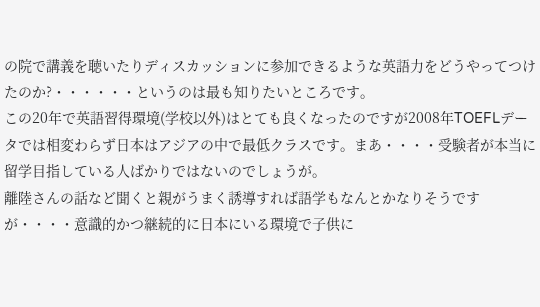の院で講義を聴いたりディスカッションに参加できるような英語力をどうやってつけたのか?・・・・・・というのは最も知りたいところです。
この20年で英語習得環境(学校以外)はとても良くなったのですが2008年TOEFLデータでは相変わらず日本はアジアの中で最低クラスです。まあ・・・・受験者が本当に留学目指している人ばかりではないのでしょうが。
離陸さんの話など聞くと親がうまく誘導すれば語学もなんとかなりそうですが・・・・意識的かつ継続的に日本にいる環境で子供に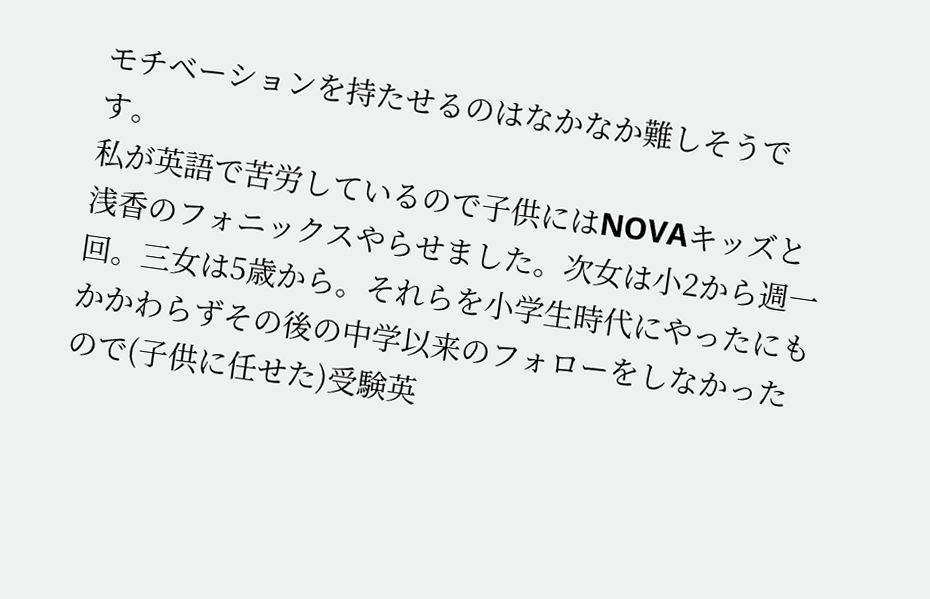モチベーションを持たせるのはなかなか難しそうです。
私が英語で苦労しているので子供にはNOVAキッズと浅香のフォニックスやらせました。次女は小2から週一回。三女は5歳から。それらを小学生時代にやったにもかかわらずその後の中学以来のフォローをしなかったので(子供に任せた)受験英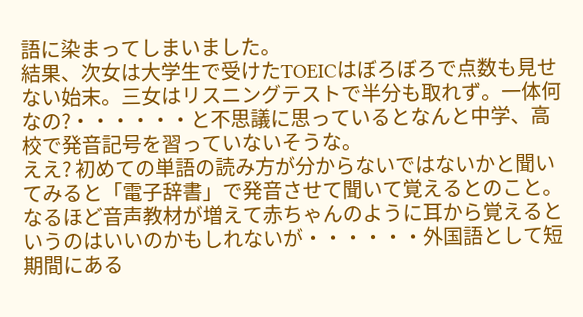語に染まってしまいました。
結果、次女は大学生で受けたTOEICはぼろぼろで点数も見せない始末。三女はリスニングテストで半分も取れず。一体何なの?・・・・・・と不思議に思っているとなんと中学、高校で発音記号を習っていないそうな。
ええ? 初めての単語の読み方が分からないではないかと聞いてみると「電子辞書」で発音させて聞いて覚えるとのこと。なるほど音声教材が増えて赤ちゃんのように耳から覚えるというのはいいのかもしれないが・・・・・・外国語として短期間にある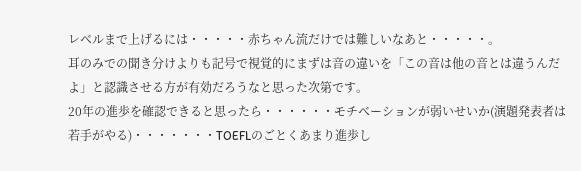レベルまで上げるには・・・・・赤ちゃん流だけでは難しいなあと・・・・・。
耳のみでの聞き分けよりも記号で視覚的にまずは音の違いを「この音は他の音とは違うんだよ」と認識させる方が有効だろうなと思った次第です。
20年の進歩を確認できると思ったら・・・・・・モチベーションが弱いせいか(演題発表者は若手がやる)・・・・・・・TOEFLのごとくあまり進歩し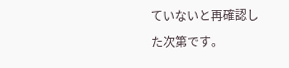ていないと再確認した次第です。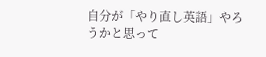自分が「やり直し英語」やろうかと思って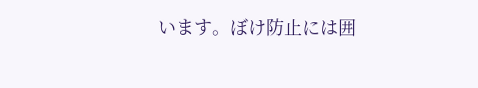います。ぼけ防止には囲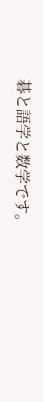碁と語学と数学です。